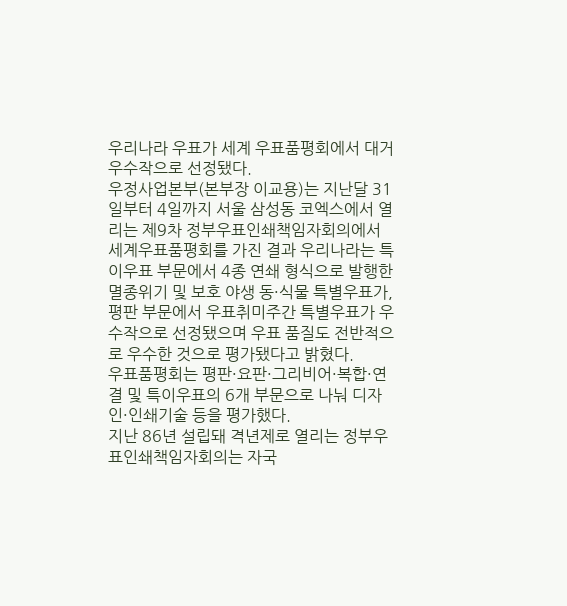우리나라 우표가 세계 우표품평회에서 대거 우수작으로 선정됐다.
우정사업본부(본부장 이교용)는 지난달 31일부터 4일까지 서울 삼성동 코엑스에서 열리는 제9차 정부우표인쇄책임자회의에서 세계우표품평회를 가진 결과 우리나라는 특이우표 부문에서 4종 연쇄 형식으로 발행한 멸종위기 및 보호 야생 동·식물 특별우표가, 평판 부문에서 우표취미주간 특별우표가 우수작으로 선정됐으며 우표 품질도 전반적으로 우수한 것으로 평가됐다고 밝혔다.
우표품평회는 평판·요판·그리비어·복합·연결 및 특이우표의 6개 부문으로 나눠 디자인·인쇄기술 등을 평가했다.
지난 86년 설립돼 격년제로 열리는 정부우표인쇄책임자회의는 자국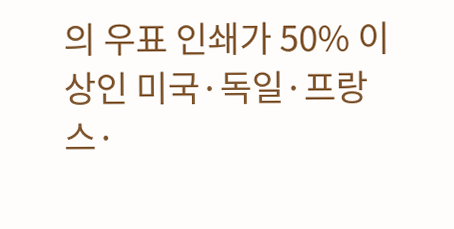의 우표 인쇄가 50% 이상인 미국·독일·프랑스·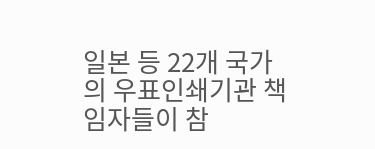일본 등 22개 국가의 우표인쇄기관 책임자들이 참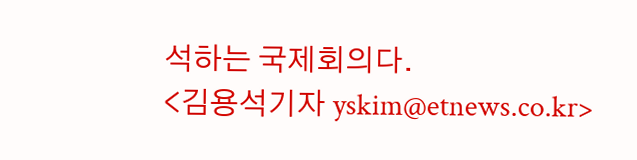석하는 국제회의다.
<김용석기자 yskim@etnews.co.kr>